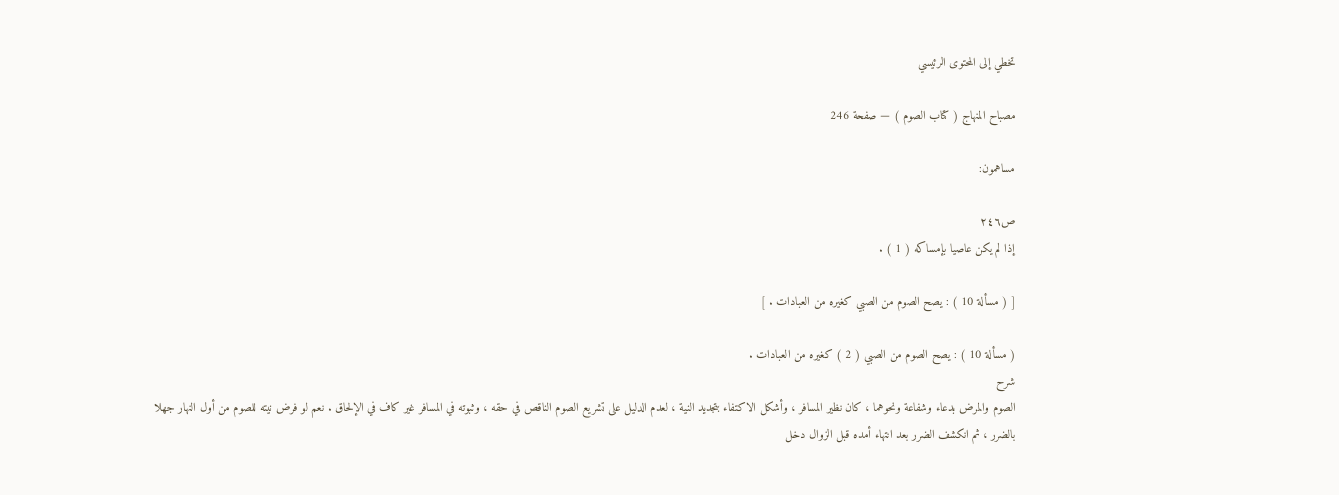تخطي إلى المحتوى الرئيسي

مصباح المنهاج ( كتاب الصوم ) — صفحة 246

مساهمون:

ص٢٤٦
إذا لم يكن عاصيا بإمساكه ( 1 ) .

[ ( مسألة 10 ) : يصح الصوم من الصبي كغيره من العبادات . ]

( مسألة 10 ) : يصح الصوم من الصبي ( 2 ) كغيره من العبادات .
شرح
الصوم والمرض بدعاء وشفاعة ونحوهما ، كان نظير المسافر ، وأشكل الاكتفاء بتجديد النية ، لعدم الدليل على تشريع الصوم الناقص في حقه ، وثبوته في المسافر غير كاف في الإلحاق . نعم لو فرض نيته للصوم من أول النهار جهلا بالضرر ، ثم انكشف الضرر بعد انتهاء أمده قبل الزوال دخل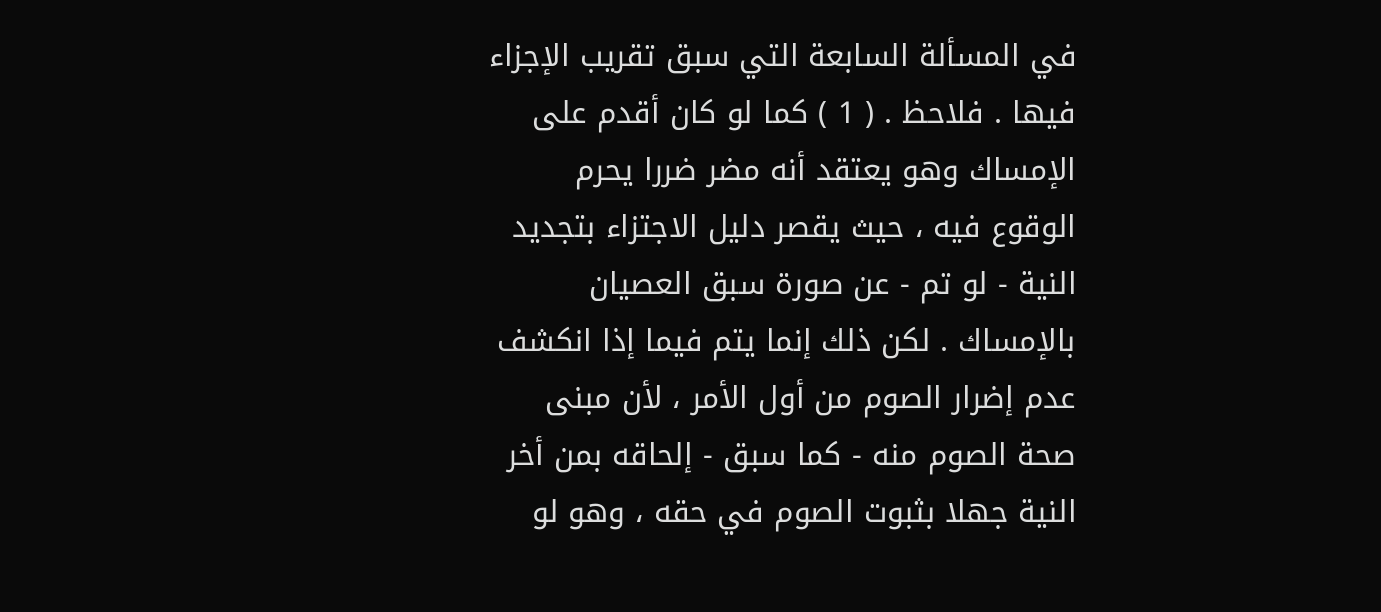في المسألة السابعة التي سبق تقريب الإجزاء فيها . فلاحظ . ( 1 ) كما لو كان أقدم على الإمساك وهو يعتقد أنه مضر ضررا يحرم الوقوع فيه ، حيث يقصر دليل الاجتزاء بتجديد النية - لو تم - عن صورة سبق العصيان بالإمساك . لكن ذلك إنما يتم فيما إذا انكشف عدم إضرار الصوم من أول الأمر ، لأن مبنى صحة الصوم منه - كما سبق - إلحاقه بمن أخر النية جهلا بثبوت الصوم في حقه ، وهو لو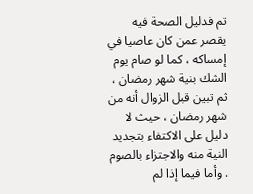تم فدليل الصحة فيه يقصر عمن كان عاصيا في إمساكه ، كما لو صام يوم الشك بنية شهر رمضان ، ثم تبين قبل الزوال أنه من شهر رمضان ، حيث لا دليل على الاكتفاء بتجديد النية منه والاجتزاء بالصوم . وأما فيما إذا لم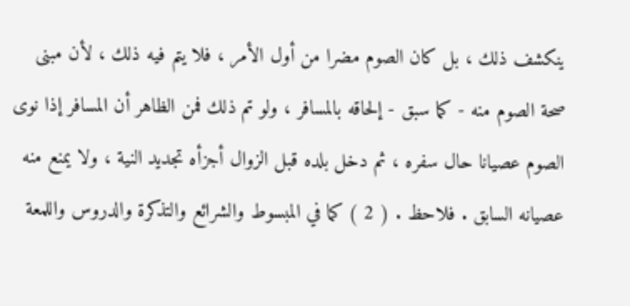ينكشف ذلك ، بل كان الصوم مضرا من أول الأمر ، فلا يتم فيه ذلك ، لأن مبنى صحة الصوم منه - كما سبق - إلحاقه بالمسافر ، ولو تم ذلك فمن الظاهر أن المسافر إذا نوى الصوم عصيانا حال سفره ، ثم دخل بلده قبل الزوال أجزأه تجديد النية ، ولا يمنع منه عصيانه السابق . فلاحظ . ( 2 ) كما في المبسوط والشرائع والتذكرة والدروس واللمعة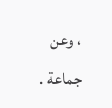، وعن جماعة .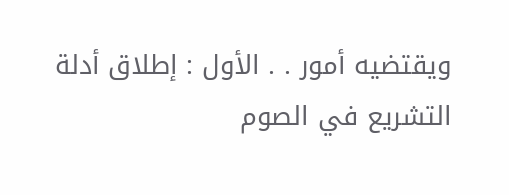ويقتضيه أمور . . الأول : إطلاق أدلة التشريع في الصوم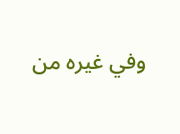وفي غيره من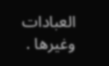العبادات وغيرها .